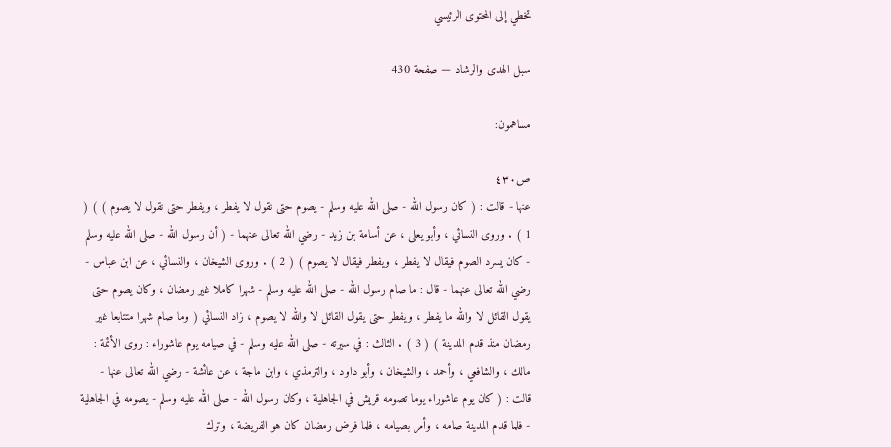تخطي إلى المحتوى الرئيسي

سبل الهدى والرشاد — صفحة 430

مساهمون:

ص٤٣٠
عنها - قالت : ( كان رسول الله - صلى الله عليه وسلم - يصوم حتى نقول لا يفطر ، ويفطر حتى نقول لا يصوم ) ) ( 1 ) . وروى النسائي ، وأبو يعلى ، عن أسامة بن زيد - رضي الله تعالى عنهما - ( أن رسول الله - صلى الله عليه وسلم - كان يسرد الصوم فيقال لا يفطر ، ويفطر فيقال لا يصوم ) ( 2 ) . وروى الشيخان ، والنسائي ، عن ابن عباس - رضي الله تعالى عنهما - قال : ما صام رسول الله - صلى الله عليه وسلم - شهرا كاملا غير رمضان ، وكان يصوم حتى يقول القائل لا والله ما يفطر ، ويفطر حتى يقول القائل لا والله لا يصوم ، زاد النسائي ( وما صام شهرا متتابعا غير رمضان منذ قدم المدينة ) ( 3 ) . الثالث : في سيرته - صلى الله عليه وسلم - في صيامه يوم عاشوراء : روى الأئمة : مالك ، والشافعي ، وأحمد ، والشيخان ، وأبو داود ، والترمذي ، وابن ماجة ، عن عائشة - رضي الله تعالى عنها - قالت : ( كان يوم عاشوراء يوما تصومه قريش في الجاهلية ، وكان رسول الله - صلى الله عليه وسلم - يصومه في الجاهلية - فلما قدم المدينة صامه ، وأمر بصيامه ، فلما فرض رمضان كان هو الفريضة ، وترك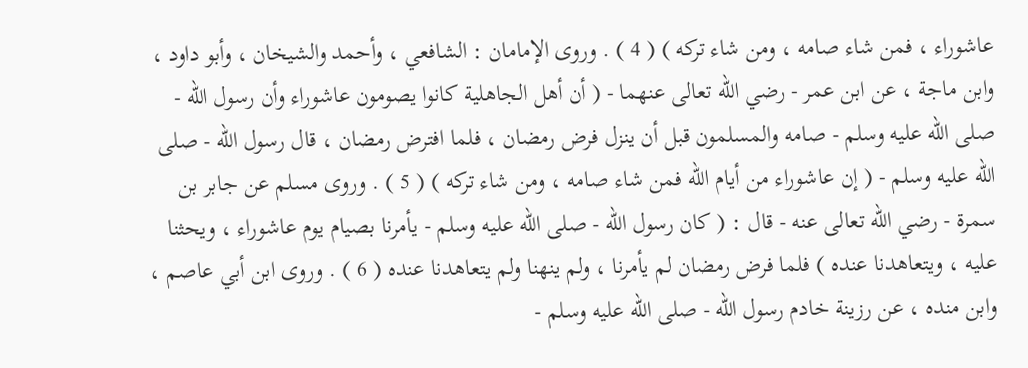عاشوراء ، فمن شاء صامه ، ومن شاء تركه ) ( 4 ) . وروى الإمامان : الشافعي ، وأحمد والشيخان ، وأبو داود ، وابن ماجة ، عن ابن عمر - رضي الله تعالى عنهما - ( أن أهل الجاهلية كانوا يصومون عاشوراء وأن رسول الله - صلى الله عليه وسلم - صامه والمسلمون قبل أن ينزل فرض رمضان ، فلما افترض رمضان ، قال رسول الله - صلى الله عليه وسلم - ( إن عاشوراء من أيام الله فمن شاء صامه ، ومن شاء تركه ) ( 5 ) . وروى مسلم عن جابر بن سمرة - رضي الله تعالى عنه - قال : ( كان رسول الله - صلى الله عليه وسلم - يأمرنا بصيام يوم عاشوراء ، ويحثنا عليه ، ويتعاهدنا عنده ) فلما فرض رمضان لم يأمرنا ، ولم ينهنا ولم يتعاهدنا عنده ( 6 ) . وروى ابن أبي عاصم ، وابن منده ، عن رزينة خادم رسول الله - صلى الله عليه وسلم -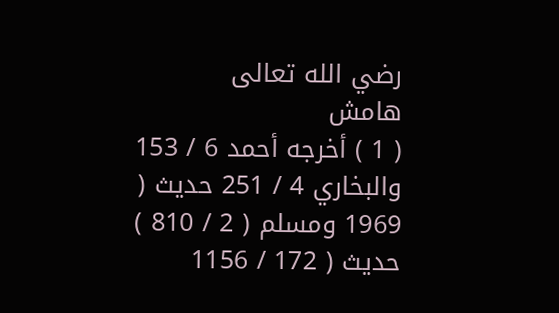رضي الله تعالى
هامش
( 1 ) أخرجه أحمد 6 / 153 والبخاري 4 / 251 حديث ( 1969 ومسلم ( 2 / 810 ) حديث ( 172 / 1156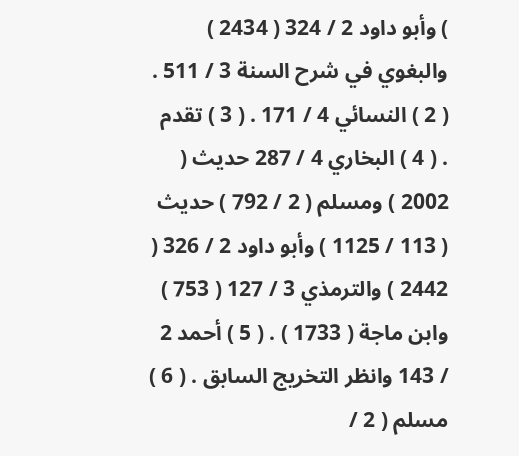) وأبو داود 2 / 324 ( 2434 ) والبغوي في شرح السنة 3 / 511 . ( 2 ) النسائي 4 / 171 . ( 3 ) تقدم . ( 4 ) البخاري 4 / 287 حديث ( 2002 ) ومسلم ( 2 / 792 ) حديث ( 113 / 1125 ) وأبو داود 2 / 326 ( 2442 ) والترمذي 3 / 127 ( 753 ) وابن ماجة ( 1733 ) . ( 5 ) أحمد 2 / 143 وانظر التخريج السابق . ( 6 ) مسلم ( 2 /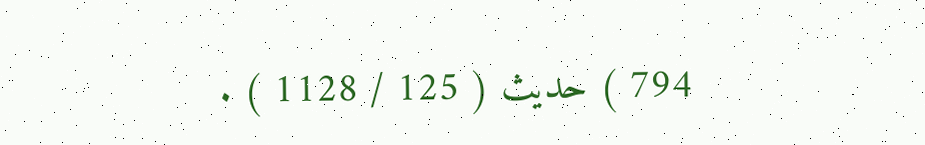794 ) حديث ( 125 / 1128 ) .